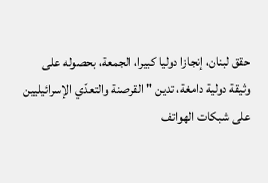حقق لبنان، إنجازا دوليا كبيرا، الجمعة، بحصوله على وثيقة دولية دامغة، تدين "القرصنة والتعدّي الإسرائيليين على شبكات الهواتف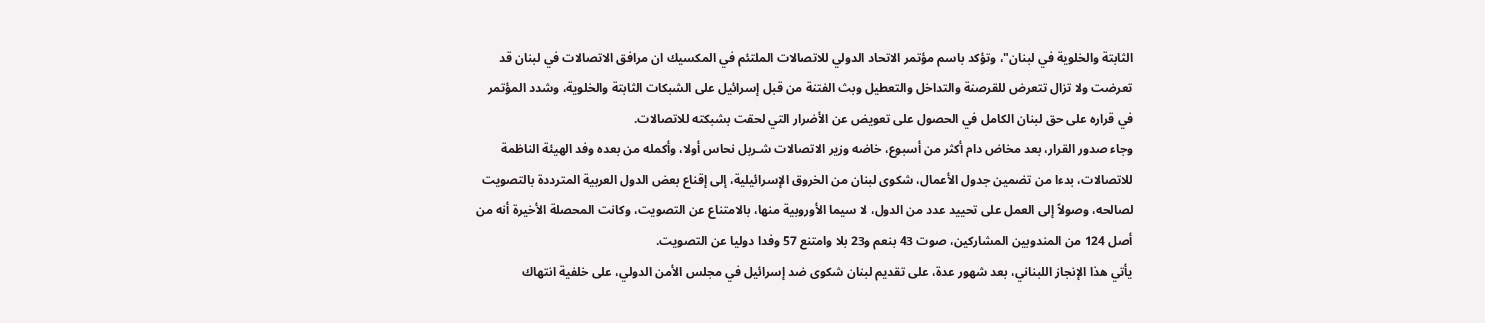الثابتة والخلوية في لبنان"، وتؤكد باسم مؤتمر الاتحاد الدولي للاتصالات الملتئم في المكسيك ان مرافق الاتصالات في لبنان قد تعرضت ولا تزال تتعرض للقرصنة والتداخل والتعطيل وبث الفتنة من قبل إسرائيل على الشبكات الثابتة والخلوية، وشدد المؤتمر في قراره على حق لبنان الكامل في الحصول على تعويض عن الأضرار التي لحقت بشبكته للاتصالات.
وجاء صدور القرار، بعد مخاض دام أكثر من أسبوع، خاضه وزير الاتصالات شـربل نحاس أولا، وأكمله من بعده وفد الهيئة الناظمة للاتصالات، بدءا من تضمين جدول الأعمال، شكوى لبنان من الخروق الإسرائيلية، إلى إقناع بعض الدول العربية المترددة بالتصويت لصالحه، وصولاً إلى العمل على تحييد عدد من الدول، لا سيما الأوروبية منها، بالامتناع عن التصويت، وكانت المحصلة الأخيرة أنه من أصل 124 من المندوبين المشاركين، صوت 43 بنعم و23 بلا وامتنع 57 وفدا دوليا عن التصويت.
يأتي هذا الإنجاز اللبناني، بعد شهور عدة، على تقديم لبنان شكوى ضد إسرائيل في مجلس الأمن الدولي، على خلفية انتهاك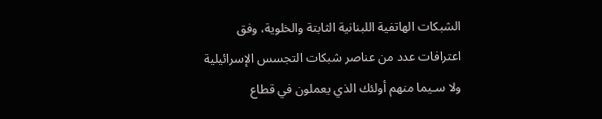الشبكات الهاتفية اللبنانية الثابتة والخلوية، وفق اعترافات عدد من عناصر شبكات التجسس الإسرائيلية ولا سـيما منهم أولئك الذي يعملون في قطاع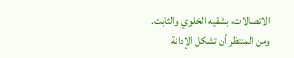الاتصالات، بشقيه الخلوي والثابت.
ومن المنتظر أن تشكل الإدانة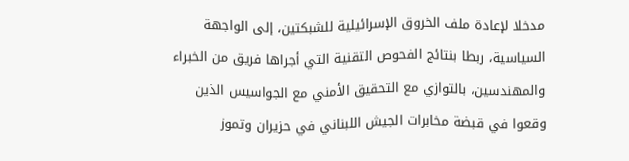مدخلا لإعادة ملف الخروق الإسرائيلية للشبكتين، إلى الواجهة السياسية، ربطا بنتائج الفحوص التقنية التي أجراها فريق من الخبراء والمهندسين، بالتوازي مع التحقيق الأمني مع الجواسيس الذين وقعوا في قبضة مخابرات الجيش اللبناني في حزيران وتموز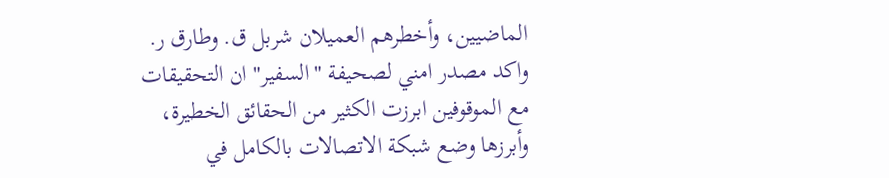الماضيين، وأخطرهم العميلان شربل ق. وطارق ر.
واكد مصدر امني لصحيفة "السفير" ان التحقيقات مع الموقوفين ابرزت الكثير من الحقائق الخطيرة، وأبرزها وضع شبكة الاتصالات بالكامل في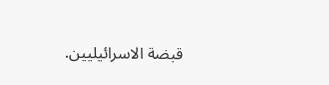قبضة الاسرائيليين.